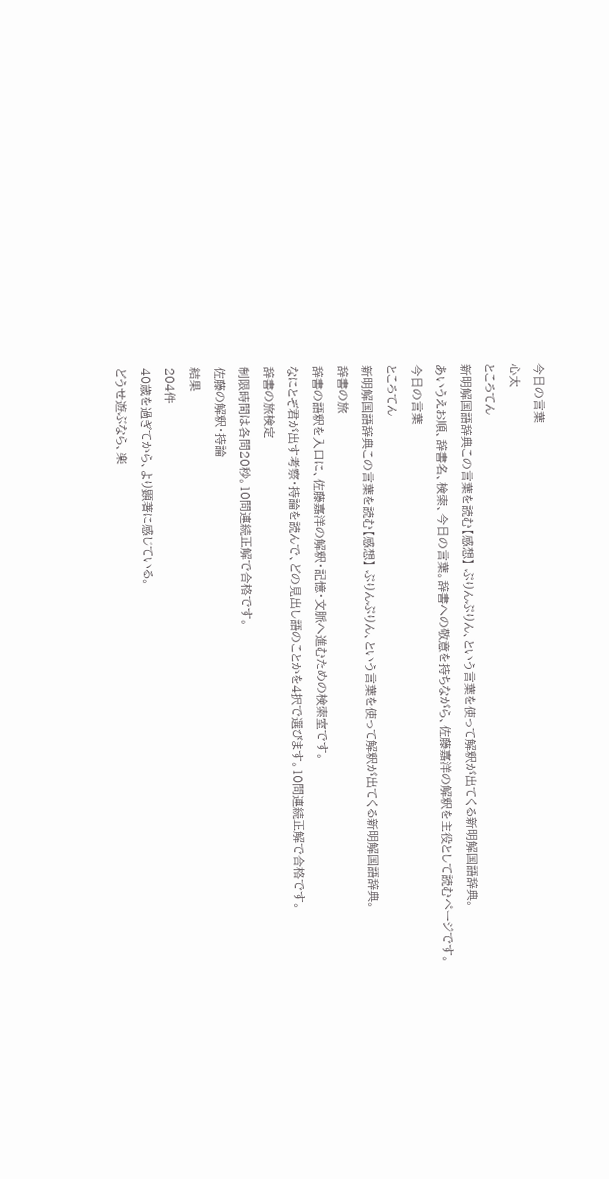今日の言葉
心太
ところてん
新明解国語辞典この言葉を読む【感想】 ぷりんぷりん、という言葉を使って解釈が出てくる新明解国語辞典。
あいうえお順、辞書名、検索、今日の言葉。辞書への敬意を持ちながら、佐藤嘉洋の解釈を主役として読むページです。
今日の言葉
ところてん
新明解国語辞典この言葉を読む【感想】 ぷりんぷりん、という言葉を使って解釈が出てくる新明解国語辞典。
辞書の旅
辞書の語釈を入口に、佐藤嘉洋の解釈・記憶・文脈へ進むための検索室です。
なにとぞ君が出す考察・持論を読んで、どの見出し語のことかを4択で選びます。10問連続正解で合格です。
辞書の旅検定
制限時間は各問20秒。10問連続正解で合格です。
佐藤の解釈・持論
結果
204件
40歳を過ぎてから、より顕著に感じている。
どうせ遊ぶなら、楽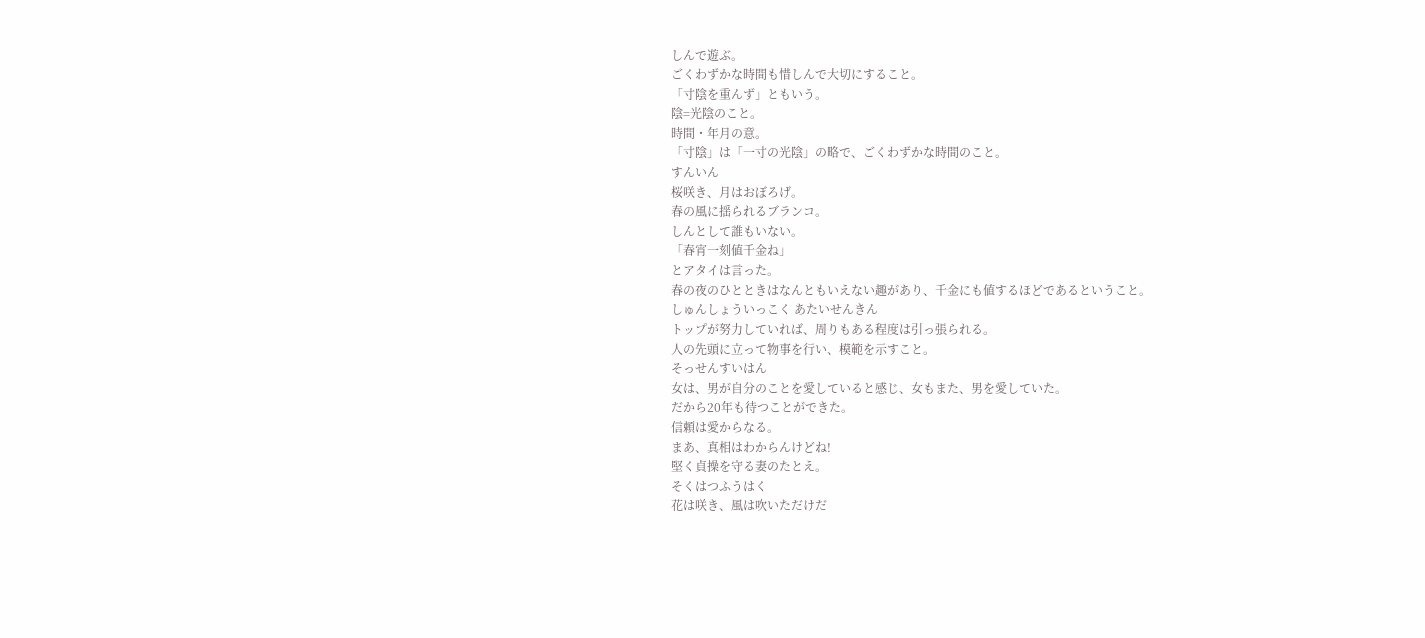しんで遊ぶ。
ごくわずかな時間も惜しんで大切にすること。
「寸陰を重んず」ともいう。
陰=光陰のこと。
時間・年月の意。
「寸陰」は「一寸の光陰」の略で、ごくわずかな時間のこと。
すんいん
桜咲き、月はおぼろげ。
春の風に揺られるブランコ。
しんとして誰もいない。
「春宵一刻値千金ね」
とアタイは言った。
春の夜のひとときはなんともいえない趣があり、千金にも値するほどであるということ。
しゅんしょういっこく あたいせんきん
トップが努力していれば、周りもある程度は引っ張られる。
人の先頭に立って物事を行い、模範を示すこと。
そっせんすいはん
女は、男が自分のことを愛していると感じ、女もまた、男を愛していた。
だから20年も待つことができた。
信頼は愛からなる。
まあ、真相はわからんけどね!
堅く貞操を守る妻のたとえ。
そくはつふうはく
花は咲き、風は吹いただけだ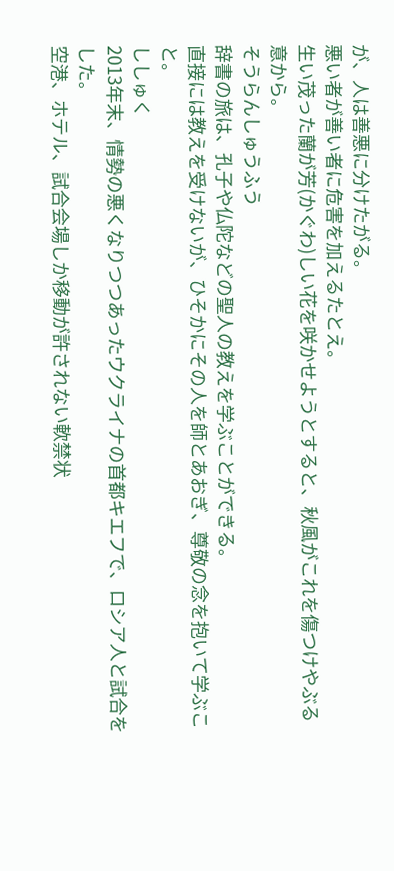が、人は善悪に分けたがる。
悪い者が善い者に危害を加えるたとえ。
生い茂った蘭が芳(かぐわ)しい花を咲かせようとすると、秋風がこれを傷つけやぶる意から。
そうらんしゅうふう
辞書の旅は、孔子や仏陀などの聖人の教えを学ぶことができる。
直接には教えを受けないが、ひそかにその人を師とあおぎ、尊敬の念を抱いて学ぶこと。
ししゅく
2013年末、情勢の悪くなりつつあったウクライナの首都キエフで、ロシア人と試合をした。
空港、ホテル、試合会場しか移動が許されない軟禁状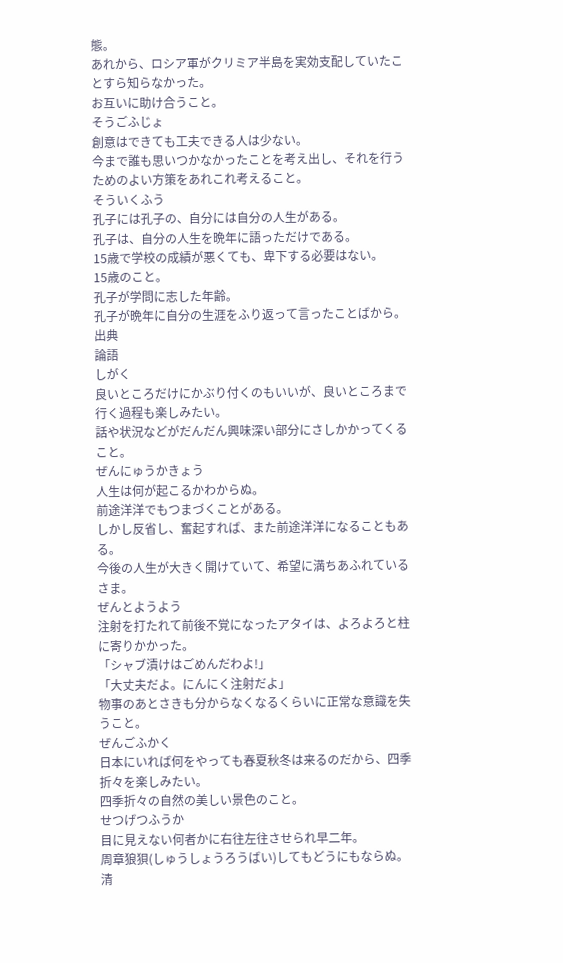態。
あれから、ロシア軍がクリミア半島を実効支配していたことすら知らなかった。
お互いに助け合うこと。
そうごふじょ
創意はできても工夫できる人は少ない。
今まで誰も思いつかなかったことを考え出し、それを行うためのよい方策をあれこれ考えること。
そういくふう
孔子には孔子の、自分には自分の人生がある。
孔子は、自分の人生を晩年に語っただけである。
15歳で学校の成績が悪くても、卑下する必要はない。
15歳のこと。
孔子が学問に志した年齢。
孔子が晩年に自分の生涯をふり返って言ったことばから。
出典
論語
しがく
良いところだけにかぶり付くのもいいが、良いところまで行く過程も楽しみたい。
話や状況などがだんだん興味深い部分にさしかかってくること。
ぜんにゅうかきょう
人生は何が起こるかわからぬ。
前途洋洋でもつまづくことがある。
しかし反省し、奮起すれば、また前途洋洋になることもある。
今後の人生が大きく開けていて、希望に満ちあふれているさま。
ぜんとようよう
注射を打たれて前後不覚になったアタイは、よろよろと柱に寄りかかった。
「シャブ漬けはごめんだわよ!」
「大丈夫だよ。にんにく注射だよ」
物事のあとさきも分からなくなるくらいに正常な意識を失うこと。
ぜんごふかく
日本にいれば何をやっても春夏秋冬は来るのだから、四季折々を楽しみたい。
四季折々の自然の美しい景色のこと。
せつげつふうか
目に見えない何者かに右往左往させられ早二年。
周章狼狽(しゅうしょうろうばい)してもどうにもならぬ。
清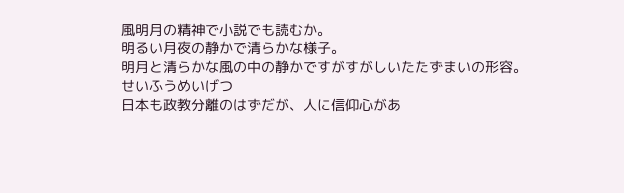風明月の精神で小説でも読むか。
明るい月夜の静かで清らかな様子。
明月と清らかな風の中の静かですがすがしいたたずまいの形容。
せいふうめいげつ
日本も政教分離のはずだが、人に信仰心があ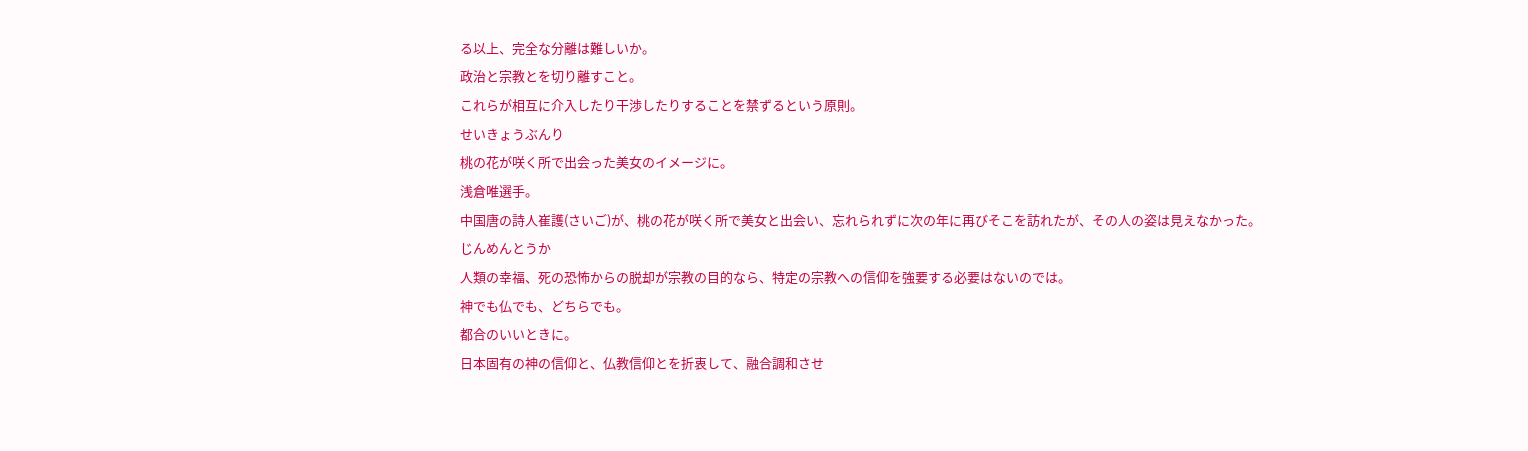る以上、完全な分離は難しいか。
政治と宗教とを切り離すこと。
これらが相互に介入したり干渉したりすることを禁ずるという原則。
せいきょうぶんり
桃の花が咲く所で出会った美女のイメージに。
浅倉唯選手。
中国唐の詩人崔護(さいご)が、桃の花が咲く所で美女と出会い、忘れられずに次の年に再びそこを訪れたが、その人の姿は見えなかった。
じんめんとうか
人類の幸福、死の恐怖からの脱却が宗教の目的なら、特定の宗教への信仰を強要する必要はないのでは。
神でも仏でも、どちらでも。
都合のいいときに。
日本固有の神の信仰と、仏教信仰とを折衷して、融合調和させ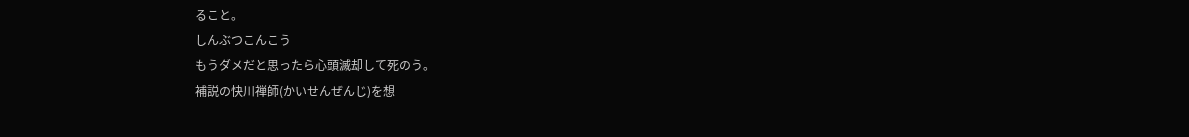ること。
しんぶつこんこう
もうダメだと思ったら心頭滅却して死のう。
補説の快川禅師(かいせんぜんじ)を想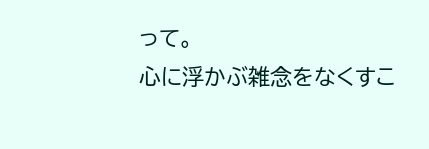って。
心に浮かぶ雑念をなくすこ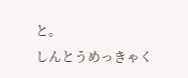と。
しんとうめっきゃく